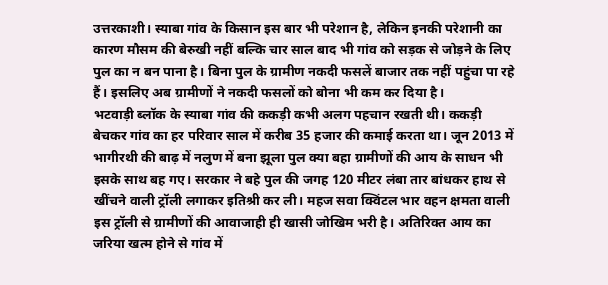उत्तरकाशी। स्याबा गांव के किसान इस बार भी परेशान है, लेकिन इनकी परेशानी का कारण मौसम की बेरुखी नहीं बल्कि चार साल बाद भी गांव को सड़क से जोड़ने के लिए पुल का न बन पाना है। बिना पुल के ग्रामीण नकदी फसलें बाजार तक नहीं पहुंचा पा रहे हैं। इसलिए अब ग्रामीणों ने नकदी फसलों को बोना भी कम कर दिया है।
भटवाड़ी ब्लॉक के स्याबा गांव की ककड़ी कभी अलग पहचान रखती थी। ककड़ी बेचकर गांव का हर परिवार साल में करीब 35 हजार की कमाई करता था। जून 2013 में भागीरथी की बाढ़ में नलुण में बना झूला पुल क्या बहा ग्रामीणों की आय के साधन भी इसके साथ बह गए। सरकार ने बहे पुल की जगह 120 मीटर लंबा तार बांधकर हाथ से खींचने वाली ट्रॉली लगाकर इतिश्री कर ली। महज सवा क्विंटल भार वहन क्षमता वाली इस ट्रॉली से ग्रामीणों की आवाजाही ही खासी जोखिम भरी है। अतिरिक्त आय का जरिया खत्म होने से गांव में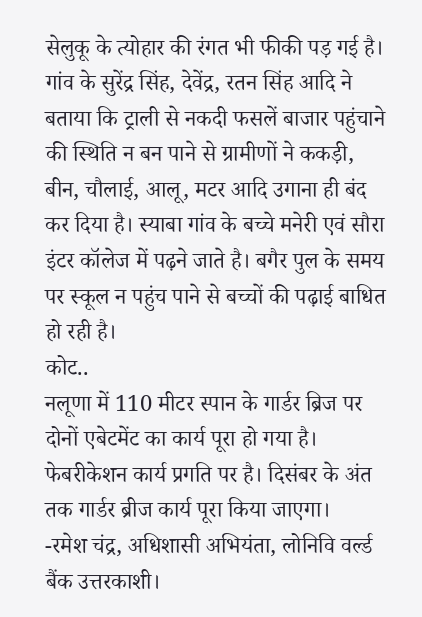सेलुकू के त्योहार की रंगत भी फीकी पड़ गई है। गांव के सुरेंद्र सिंह, देवेंद्र, रतन सिंह आदि ने बताया कि ट्राली से नकदी फसलें बाजार पहुंचाने की स्थिति न बन पाने से ग्रामीणों ने ककड़ी, बीन, चौलाई, आलू, मटर आदि उगाना ही बंद कर दिया है। स्याबा गांव के बच्चे मनेरी एवं सौरा इंटर कॉलेज में पढ़ने जाते है। बगैर पुल के समय पर स्कूल न पहुंच पाने से बच्चों की पढ़ाई बाधित हो रही है।
कोट..
नलूणा में 110 मीटर स्पान के गार्डर ब्रिज पर दोनों एबेटमेंट का कार्य पूरा हो गया है। फेबरीकेशन कार्य प्रगति पर है। दिसंबर के अंत तक गार्डर ब्रीज कार्य पूरा किया जाएगा।
-रमेश चंद्र, अधिशासी अभियंता, लोनिवि वर्ल्ड बैंक उत्तरकाशी।